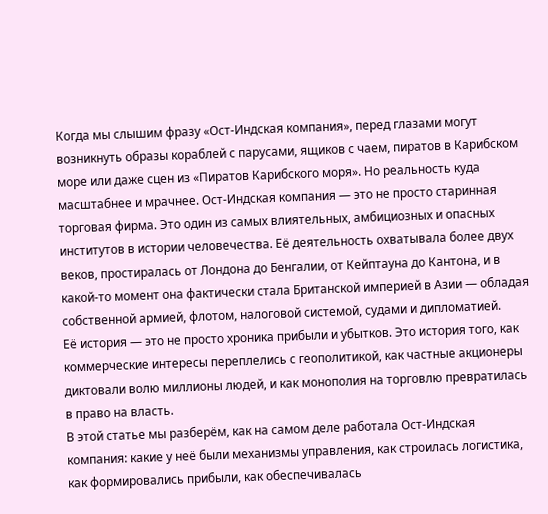Когда мы слышим фразу «Ост-Индская компания», перед глазами могут возникнуть образы кораблей с парусами, ящиков с чаем, пиратов в Карибском море или даже сцен из «Пиратов Карибского моря». Но реальность куда масштабнее и мрачнее. Ост-Индская компания — это не просто старинная торговая фирма. Это один из самых влиятельных, амбициозных и опасных институтов в истории человечества. Её деятельность охватывала более двух веков, простиралась от Лондона до Бенгалии, от Кейптауна до Кантонa, и в какой-то момент она фактически стала Британской империей в Азии — обладая собственной армией, флотом, налоговой системой, судами и дипломатией.
Её история — это не просто хроника прибыли и убытков. Это история того, как коммерческие интересы переплелись с геополитикой, как частные акционеры диктовали волю миллионы людей, и как монополия на торговлю превратилась в право на власть.
В этой статье мы разберём, как на самом деле работала Ост-Индская компания: какие у неё были механизмы управления, как строилась логистика, как формировались прибыли, как обеспечивалась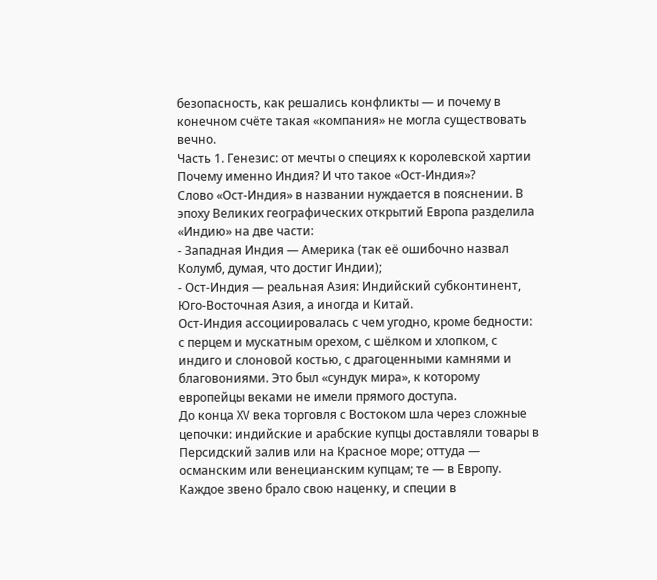безопасность, как решались конфликты — и почему в конечном счёте такая «компания» не могла существовать вечно.
Часть 1. Генезис: от мечты о специях к королевской хартии
Почему именно Индия? И что такое «Ост-Индия»?
Слово «Ост-Индия» в названии нуждается в пояснении. В эпоху Великих географических открытий Европа разделила «Индию» на две части:
- Западная Индия — Америка (так её ошибочно назвал Колумб, думая, что достиг Индии);
- Ост-Индия — реальная Азия: Индийский субконтинент, Юго-Восточная Азия, а иногда и Китай.
Ост-Индия ассоциировалась с чем угодно, кроме бедности: с перцем и мускатным орехом, с шёлком и хлопком, с индиго и слоновой костью, с драгоценными камнями и благовониями. Это был «сундук мира», к которому европейцы веками не имели прямого доступа.
До конца XV века торговля с Востоком шла через сложные цепочки: индийские и арабские купцы доставляли товары в Персидский залив или на Красное море; оттуда — османским или венецианским купцам; те — в Европу. Каждое звено брало свою наценку, и специи в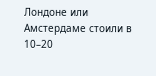Лондоне или Амстердаме стоили в 10–20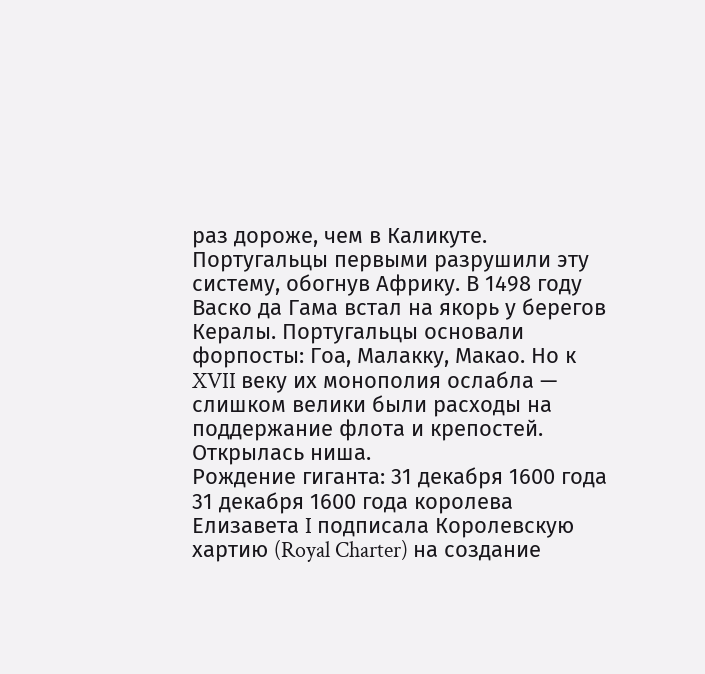раз дороже, чем в Каликуте.
Португальцы первыми разрушили эту систему, обогнув Африку. В 1498 году Васко да Гама встал на якорь у берегов Кералы. Португальцы основали форпосты: Гоа, Малакку, Макао. Но к XVII веку их монополия ослабла — слишком велики были расходы на поддержание флота и крепостей. Открылась ниша.
Рождение гиганта: 31 декабря 1600 года
31 декабря 1600 года королева Елизавета I подписала Королевскую хартию (Royal Charter) на создание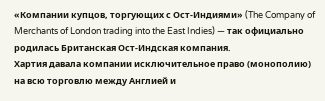«Компании купцов, торгующих с Ост-Индиями» (The Company of Merchants of London trading into the East Indies) — так официально родилась Британская Ост-Индская компания.
Хартия давала компании исключительное право (монополию) на всю торговлю между Англией и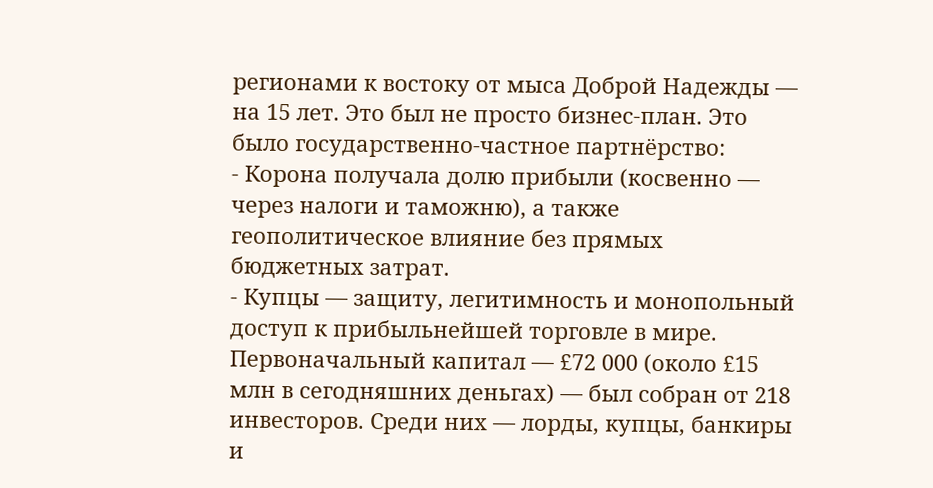регионами к востоку от мыса Доброй Надежды — на 15 лет. Это был не просто бизнес-план. Это было государственно-частное партнёрство:
- Корона получала долю прибыли (косвенно — через налоги и таможню), а также геополитическое влияние без прямых бюджетных затрат.
- Купцы — защиту, легитимность и монопольный доступ к прибыльнейшей торговле в мире.
Первоначальный капитал — £72 000 (около £15 млн в сегодняшних деньгах) — был собран от 218 инвесторов. Среди них — лорды, купцы, банкиры и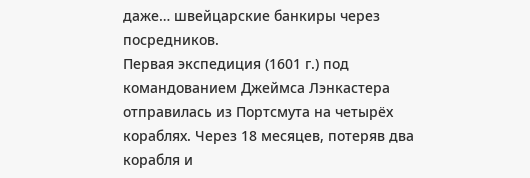даже… швейцарские банкиры через посредников.
Первая экспедиция (1601 г.) под командованием Джеймса Лэнкастера отправилась из Портсмута на четырёх кораблях. Через 18 месяцев, потеряв два корабля и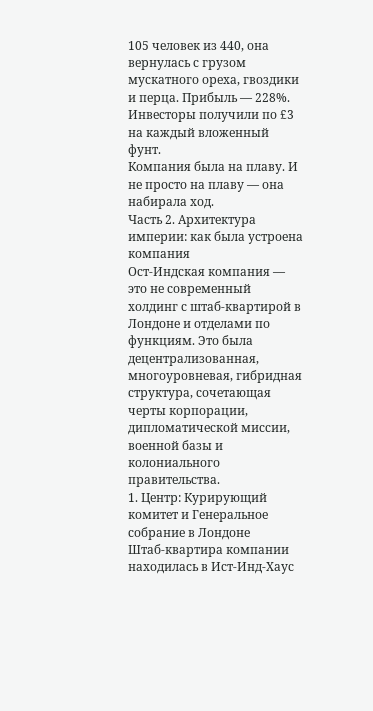105 человек из 440, она вернулась с грузом мускатного ореха, гвоздики и перца. Прибыль — 228%. Инвесторы получили по £3 на каждый вложенный фунт.
Компания была на плаву. И не просто на плаву — она набирала ход.
Часть 2. Архитектура империи: как была устроена компания
Ост-Индская компания — это не современный холдинг с штаб-квартирой в Лондоне и отделами по функциям. Это была децентрализованная, многоуровневая, гибридная структура, сочетающая черты корпорации, дипломатической миссии, военной базы и колониального правительства.
1. Центр: Курирующий комитет и Генеральное собрание в Лондоне
Штаб-квартира компании находилась в Ист-Инд-Хаус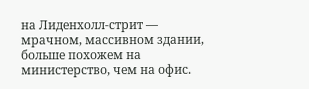на Лиденхолл-стрит — мрачном, массивном здании, больше похожем на министерство, чем на офис.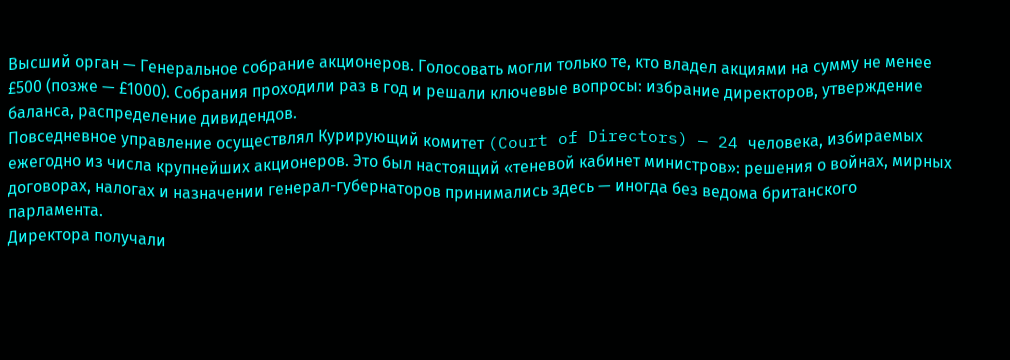Высший орган — Генеральное собрание акционеров. Голосовать могли только те, кто владел акциями на сумму не менее £500 (позже — £1000). Собрания проходили раз в год и решали ключевые вопросы: избрание директоров, утверждение баланса, распределение дивидендов.
Повседневное управление осуществлял Курирующий комитет (Court of Directors) — 24 человека, избираемых ежегодно из числа крупнейших акционеров. Это был настоящий «теневой кабинет министров»: решения о войнах, мирных договорах, налогах и назначении генерал-губернаторов принимались здесь — иногда без ведома британского парламента.
Директора получали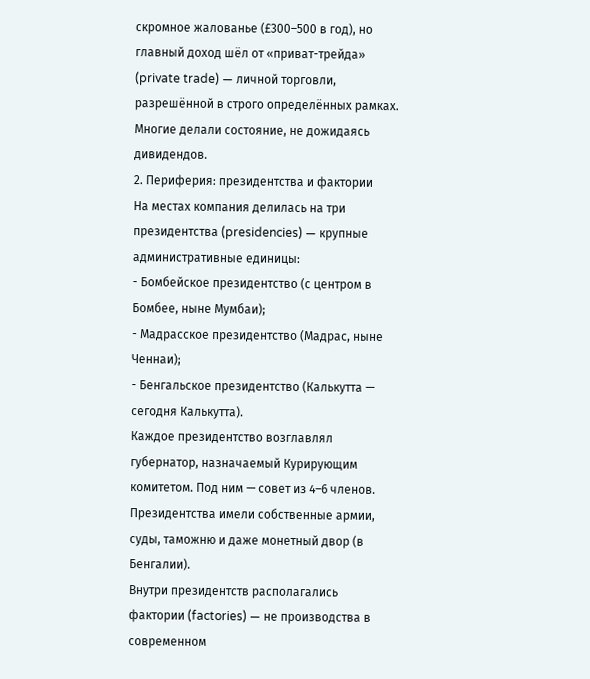скромное жалованье (£300–500 в год), но главный доход шёл от «приват-трейда» (private trade) — личной торговли, разрешённой в строго определённых рамках. Многие делали состояние, не дожидаясь дивидендов.
2. Периферия: президентства и фактории
На местах компания делилась на три президентства (presidencies) — крупные административные единицы:
- Бомбейское президентство (с центром в Бомбее, ныне Мумбаи);
- Мадрасское президентство (Мадрас, ныне Ченнаи);
- Бенгальское президентство (Калькутта — сегодня Калькутта).
Каждое президентство возглавлял губернатор, назначаемый Курирующим комитетом. Под ним — совет из 4–6 членов. Президентства имели собственные армии, суды, таможню и даже монетный двор (в Бенгалии).
Внутри президентств располагались фактории (factories) — не производства в современном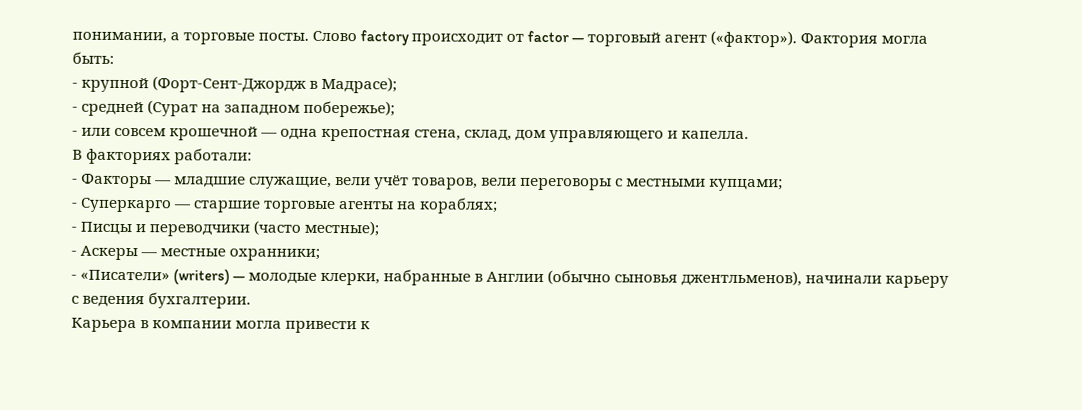понимании, а торговые посты. Слово factory происходит от factor — торговый агент («фактор»). Фактория могла быть:
- крупной (Форт-Сент-Джордж в Мадрасе);
- средней (Сурат на западном побережье);
- или совсем крошечной — одна крепостная стена, склад, дом управляющего и капелла.
В факториях работали:
- Факторы — младшие служащие, вели учёт товаров, вели переговоры с местными купцами;
- Суперкарго — старшие торговые агенты на кораблях;
- Писцы и переводчики (часто местные);
- Аскеры — местные охранники;
- «Писатели» (writers) — молодые клерки, набранные в Англии (обычно сыновья джентльменов), начинали карьеру с ведения бухгалтерии.
Карьера в компании могла привести к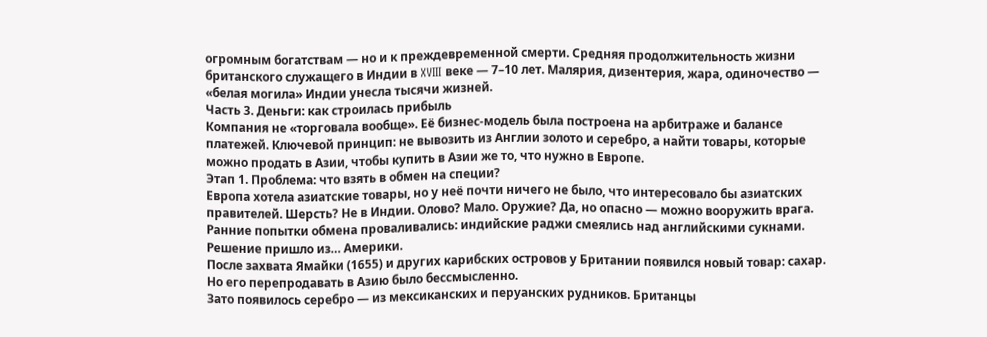огромным богатствам — но и к преждевременной смерти. Средняя продолжительность жизни британского служащего в Индии в XVIII веке — 7–10 лет. Малярия, дизентерия, жара, одиночество — «белая могила» Индии унесла тысячи жизней.
Часть 3. Деньги: как строилась прибыль
Компания не «торговала вообще». Её бизнес-модель была построена на арбитраже и балансе платежей. Ключевой принцип: не вывозить из Англии золото и серебро, а найти товары, которые можно продать в Азии, чтобы купить в Азии же то, что нужно в Европе.
Этап 1. Проблема: что взять в обмен на специи?
Европа хотела азиатские товары, но у неё почти ничего не было, что интересовало бы азиатских правителей. Шерсть? Не в Индии. Олово? Мало. Оружие? Да, но опасно — можно вооружить врага.
Ранние попытки обмена проваливались: индийские раджи смеялись над английскими сукнами.
Решение пришло из… Америки.
После захвата Ямайки (1655) и других карибских островов у Британии появился новый товар: сахар. Но его перепродавать в Азию было бессмысленно.
Зато появилось серебро — из мексиканских и перуанских рудников. Британцы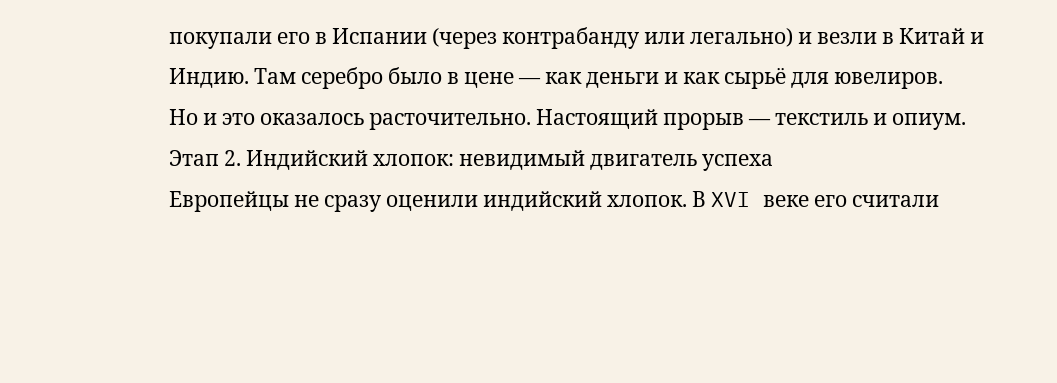покупали его в Испании (через контрабанду или легально) и везли в Китай и Индию. Там серебро было в цене — как деньги и как сырьё для ювелиров.
Но и это оказалось расточительно. Настоящий прорыв — текстиль и опиум.
Этап 2. Индийский хлопок: невидимый двигатель успеха
Европейцы не сразу оценили индийский хлопок. В XVI веке его считали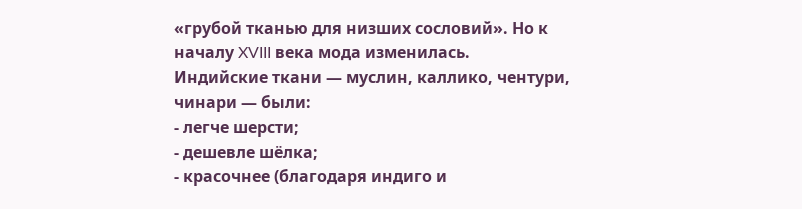«грубой тканью для низших сословий». Но к началу XVIII века мода изменилась.
Индийские ткани — муслин, каллико, чентури, чинари — были:
- легче шерсти;
- дешевле шёлка;
- красочнее (благодаря индиго и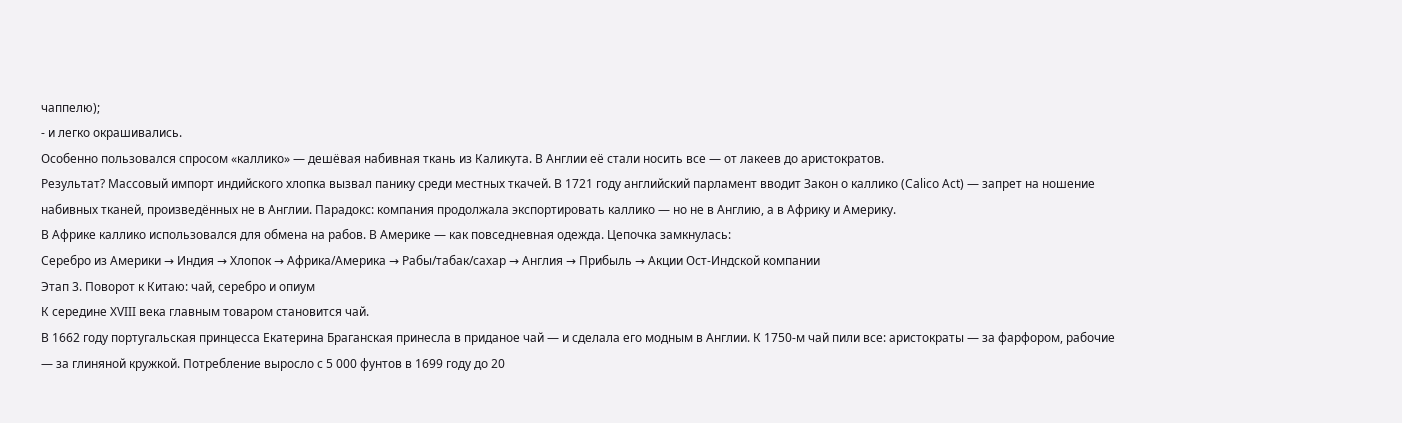чаппелю);
- и легко окрашивались.
Особенно пользовался спросом «каллико» — дешёвая набивная ткань из Каликута. В Англии её стали носить все — от лакеев до аристократов.
Результат? Массовый импорт индийского хлопка вызвал панику среди местных ткачей. В 1721 году английский парламент вводит Закон о каллико (Calico Act) — запрет на ношение набивных тканей, произведённых не в Англии. Парадокс: компания продолжала экспортировать каллико — но не в Англию, а в Африку и Америку.
В Африке каллико использовался для обмена на рабов. В Америке — как повседневная одежда. Цепочка замкнулась:
Серебро из Америки → Индия → Хлопок → Африка/Америка → Рабы/табак/сахар → Англия → Прибыль → Акции Ост-Индской компании
Этап 3. Поворот к Китаю: чай, серебро и опиум
К середине XVIII века главным товаром становится чай.
В 1662 году португальская принцесса Екатерина Браганская принесла в приданое чай — и сделала его модным в Англии. К 1750-м чай пили все: аристократы — за фарфором, рабочие — за глиняной кружкой. Потребление выросло с 5 000 фунтов в 1699 году до 20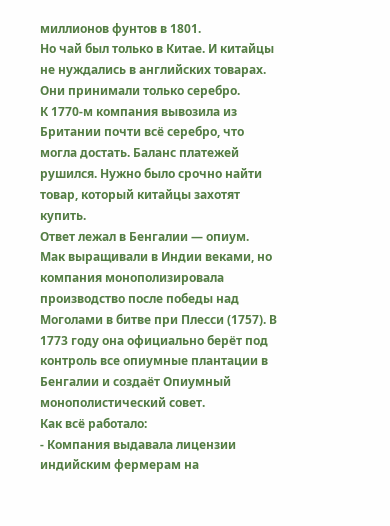миллионов фунтов в 1801.
Но чай был только в Китае. И китайцы не нуждались в английских товарах. Они принимали только серебро.
К 1770-м компания вывозила из Британии почти всё серебро, что могла достать. Баланс платежей рушился. Нужно было срочно найти товар, который китайцы захотят купить.
Ответ лежал в Бенгалии — опиум.
Мак выращивали в Индии веками, но компания монополизировала производство после победы над Моголами в битве при Плесси (1757). В 1773 году она официально берёт под контроль все опиумные плантации в Бенгалии и создаёт Опиумный монополистический совет.
Как всё работало:
- Компания выдавала лицензии индийским фермерам на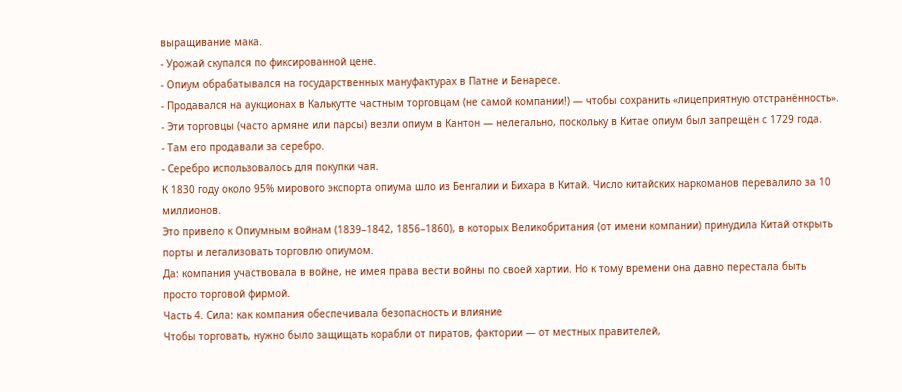выращивание мака.
- Урожай скупался по фиксированной цене.
- Опиум обрабатывался на государственных мануфактурах в Патне и Бенаресе.
- Продавался на аукционах в Калькутте частным торговцам (не самой компании!) — чтобы сохранить «лицеприятную отстранённость».
- Эти торговцы (часто армяне или парсы) везли опиум в Кантон — нелегально, поскольку в Китае опиум был запрещён с 1729 года.
- Там его продавали за серебро.
- Серебро использовалось для покупки чая.
К 1830 году около 95% мирового экспорта опиума шло из Бенгалии и Бихара в Китай. Число китайских наркоманов перевалило за 10 миллионов.
Это привело к Опиумным войнам (1839–1842, 1856–1860), в которых Великобритания (от имени компании) принудила Китай открыть порты и легализовать торговлю опиумом.
Да: компания участвовала в войне, не имея права вести войны по своей хартии. Но к тому времени она давно перестала быть просто торговой фирмой.
Часть 4. Сила: как компания обеспечивала безопасность и влияние
Чтобы торговать, нужно было защищать корабли от пиратов, фактории — от местных правителей,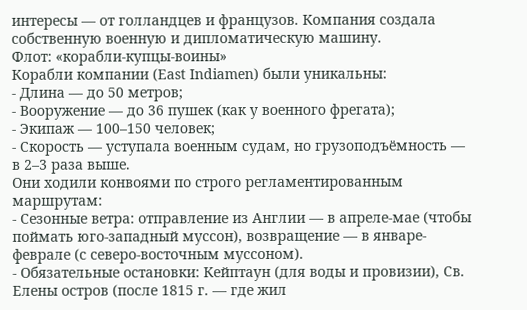интересы — от голландцев и французов. Компания создала собственную военную и дипломатическую машину.
Флот: «корабли-купцы-воины»
Корабли компании (East Indiamen) были уникальны:
- Длина — до 50 метров;
- Вооружение — до 36 пушек (как у военного фрегата);
- Экипаж — 100–150 человек;
- Скорость — уступала военным судам, но грузоподъёмность — в 2–3 раза выше.
Они ходили конвоями по строго регламентированным маршрутам:
- Сезонные ветра: отправление из Англии — в апреле-мае (чтобы поймать юго-западный муссон), возвращение — в январе-феврале (с северо-восточным муссоном).
- Обязательные остановки: Кейптаун (для воды и провизии), Св. Елены остров (после 1815 г. — где жил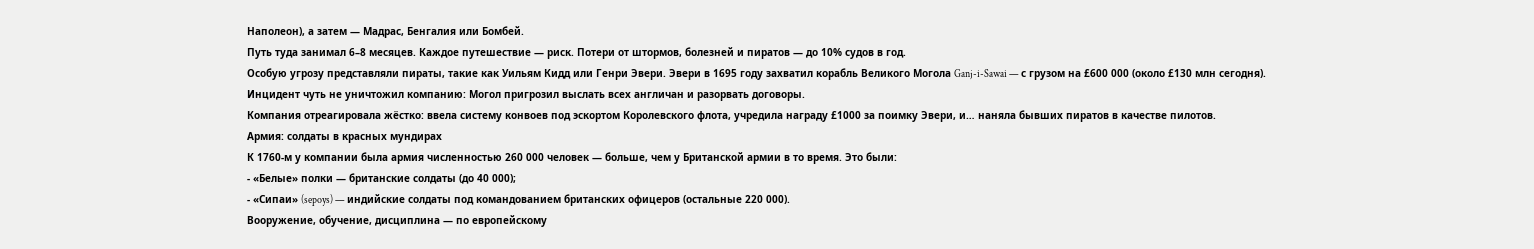Наполеон), а затем — Мадрас, Бенгалия или Бомбей.
Путь туда занимал 6–8 месяцев. Каждое путешествие — риск. Потери от штормов, болезней и пиратов — до 10% судов в год.
Особую угрозу представляли пираты, такие как Уильям Кидд или Генри Эвери. Эвери в 1695 году захватил корабль Великого Могола Ganj-i-Sawai — с грузом на £600 000 (около £130 млн сегодня). Инцидент чуть не уничтожил компанию: Могол пригрозил выслать всех англичан и разорвать договоры.
Компания отреагировала жёстко: ввела систему конвоев под эскортом Королевского флота, учредила награду £1000 за поимку Эвери, и… наняла бывших пиратов в качестве пилотов.
Армия: солдаты в красных мундирах
К 1760-м у компании была армия численностью 260 000 человек — больше, чем у Британской армии в то время. Это были:
- «Белые» полки — британские солдаты (до 40 000);
- «Сипаи» (sepoys) — индийские солдаты под командованием британских офицеров (остальные 220 000).
Вооружение, обучение, дисциплина — по европейскому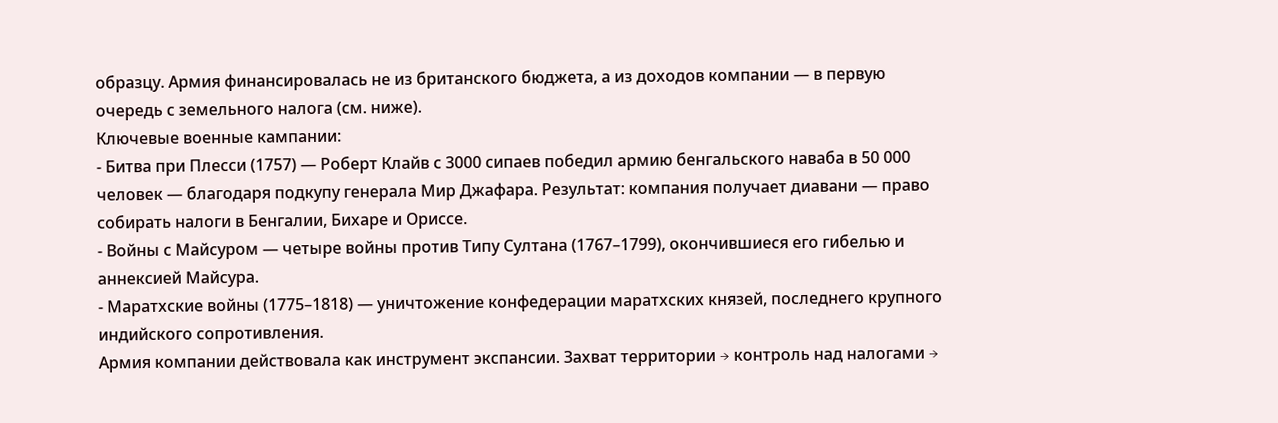образцу. Армия финансировалась не из британского бюджета, а из доходов компании — в первую очередь с земельного налога (см. ниже).
Ключевые военные кампании:
- Битва при Плесси (1757) — Роберт Клайв с 3000 сипаев победил армию бенгальского наваба в 50 000 человек — благодаря подкупу генерала Мир Джафара. Результат: компания получает диавани — право собирать налоги в Бенгалии, Бихаре и Ориссе.
- Войны с Майсуром — четыре войны против Типу Султана (1767–1799), окончившиеся его гибелью и аннексией Майсура.
- Маратхские войны (1775–1818) — уничтожение конфедерации маратхских князей, последнего крупного индийского сопротивления.
Армия компании действовала как инструмент экспансии. Захват территории → контроль над налогами →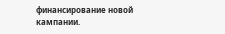финансирование новой кампании.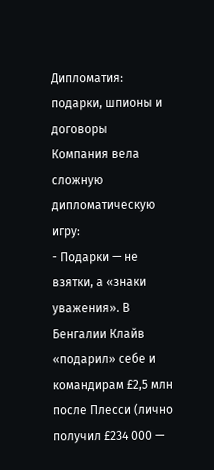Дипломатия: подарки, шпионы и договоры
Компания вела сложную дипломатическую игру:
- Подарки — не взятки, а «знаки уважения». В Бенгалии Клайв «подарил» себе и командирам £2,5 млн после Плесси (лично получил £234 000 —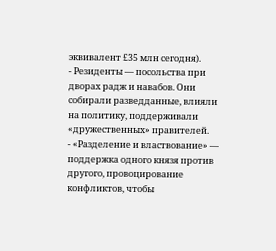эквивалент £35 млн сегодня).
- Резиденты — посольства при дворах радж и навабов. Они собирали разведданные, влияли на политику, поддерживали «дружественных» правителей.
- «Разделение и властвование» — поддержка одного князя против другого, провоцирование конфликтов, чтобы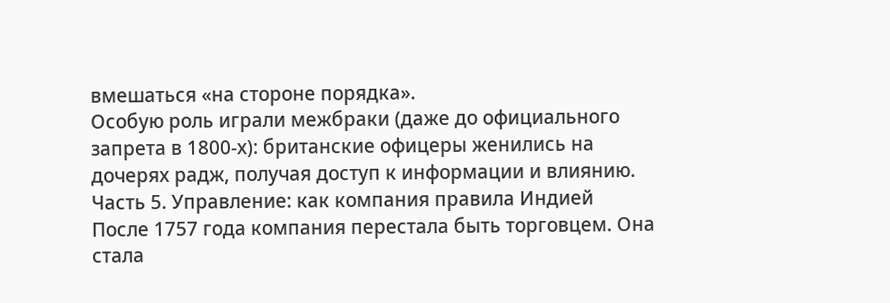вмешаться «на стороне порядка».
Особую роль играли межбраки (даже до официального запрета в 1800-х): британские офицеры женились на дочерях радж, получая доступ к информации и влиянию.
Часть 5. Управление: как компания правила Индией
После 1757 года компания перестала быть торговцем. Она стала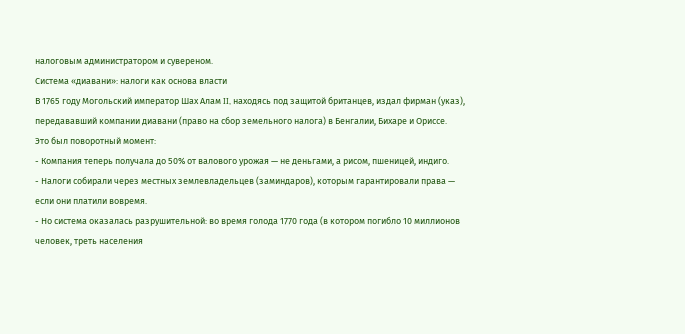налоговым администратором и сувереном.
Система «диавани»: налоги как основа власти
В 1765 году Могольский император Шах Алам II, находясь под защитой британцев, издал фирман (указ), передававший компании диавани (право на сбор земельного налога) в Бенгалии, Бихаре и Ориссе.
Это был поворотный момент:
- Компания теперь получала до 50% от валового урожая — не деньгами, а рисом, пшеницей, индиго.
- Налоги собирали через местных землевладельцев (заминдаров), которым гарантировали права — если они платили вовремя.
- Но система оказалась разрушительной: во время голода 1770 года (в котором погибло 10 миллионов человек, треть населения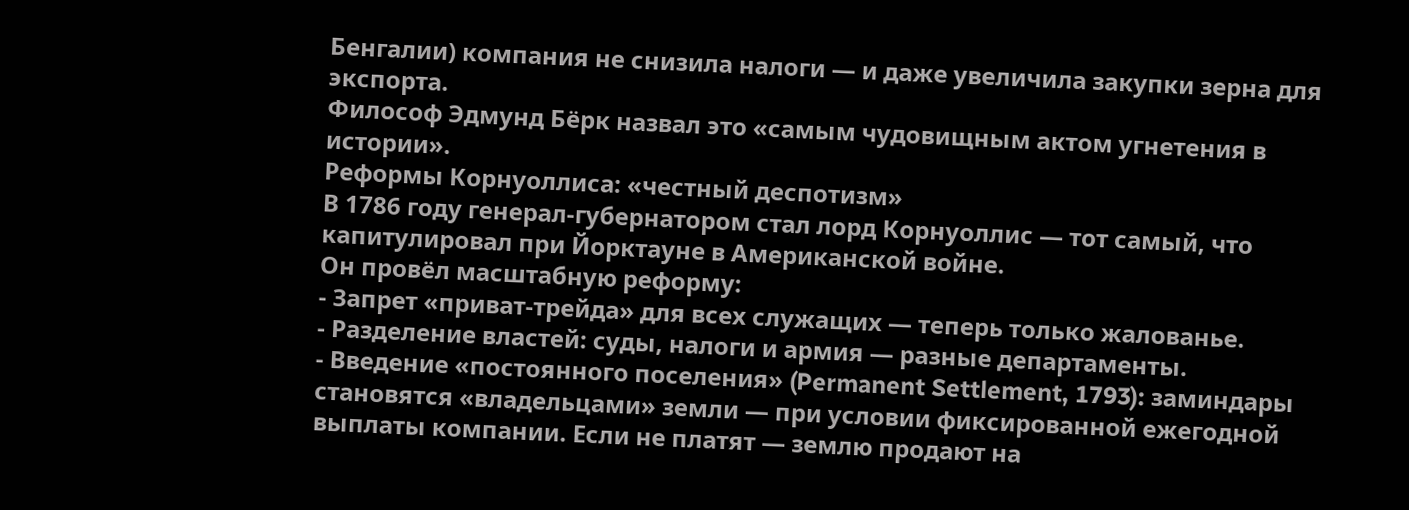Бенгалии) компания не снизила налоги — и даже увеличила закупки зерна для экспорта.
Философ Эдмунд Бёрк назвал это «самым чудовищным актом угнетения в истории».
Реформы Корнуоллиса: «честный деспотизм»
В 1786 году генерал-губернатором стал лорд Корнуоллис — тот самый, что капитулировал при Йорктауне в Американской войне.
Он провёл масштабную реформу:
- Запрет «приват-трейда» для всех служащих — теперь только жалованье.
- Разделение властей: суды, налоги и армия — разные департаменты.
- Введение «постоянного поселения» (Permanent Settlement, 1793): заминдары становятся «владельцами» земли — при условии фиксированной ежегодной выплаты компании. Если не платят — землю продают на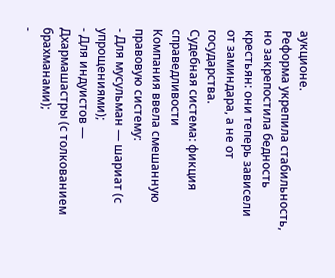аукционе.
Реформа укрепила стабильность, но закрепостила бедность крестьян: они теперь зависели от заминдара, а не от государства.
Судебная система: фикция справедливости
Компания ввела смешанную правовую систему:
- Для мусульман — шариат (с упрощениями);
- Для индуистов — Дхармашастры (с толкованием брахманами);
-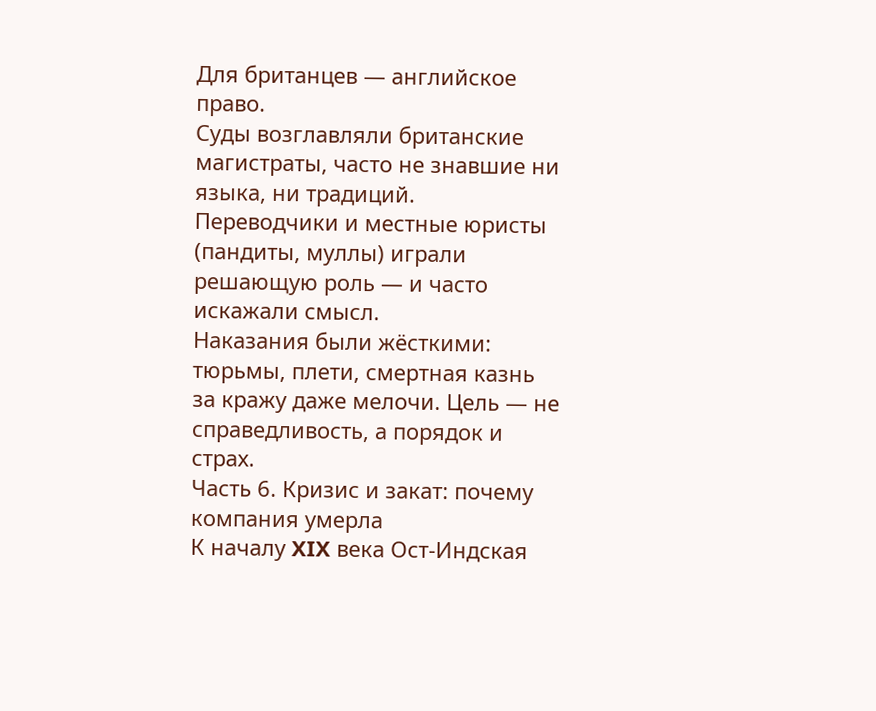Для британцев — английское право.
Суды возглавляли британские магистраты, часто не знавшие ни языка, ни традиций. Переводчики и местные юристы (пандиты, муллы) играли решающую роль — и часто искажали смысл.
Наказания были жёсткими: тюрьмы, плети, смертная казнь за кражу даже мелочи. Цель — не справедливость, а порядок и страх.
Часть 6. Кризис и закат: почему компания умерла
К началу XIX века Ост-Индская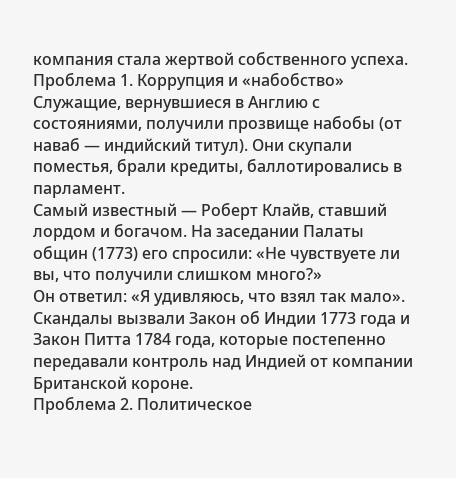компания стала жертвой собственного успеха.
Проблема 1. Коррупция и «набобство»
Служащие, вернувшиеся в Англию с состояниями, получили прозвище набобы (от наваб — индийский титул). Они скупали поместья, брали кредиты, баллотировались в парламент.
Самый известный — Роберт Клайв, ставший лордом и богачом. На заседании Палаты общин (1773) его спросили: «Не чувствуете ли вы, что получили слишком много?»
Он ответил: «Я удивляюсь, что взял так мало».
Скандалы вызвали Закон об Индии 1773 года и Закон Питта 1784 года, которые постепенно передавали контроль над Индией от компании Британской короне.
Проблема 2. Политическое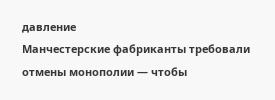давление
Манчестерские фабриканты требовали отмены монополии — чтобы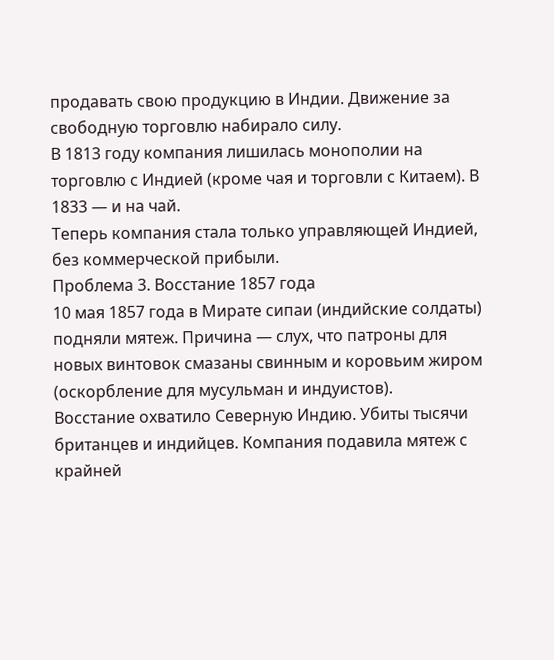продавать свою продукцию в Индии. Движение за свободную торговлю набирало силу.
В 1813 году компания лишилась монополии на торговлю с Индией (кроме чая и торговли с Китаем). В 1833 — и на чай.
Теперь компания стала только управляющей Индией, без коммерческой прибыли.
Проблема 3. Восстание 1857 года
10 мая 1857 года в Мирате сипаи (индийские солдаты) подняли мятеж. Причина — слух, что патроны для новых винтовок смазаны свинным и коровьим жиром (оскорбление для мусульман и индуистов).
Восстание охватило Северную Индию. Убиты тысячи британцев и индийцев. Компания подавила мятеж с крайней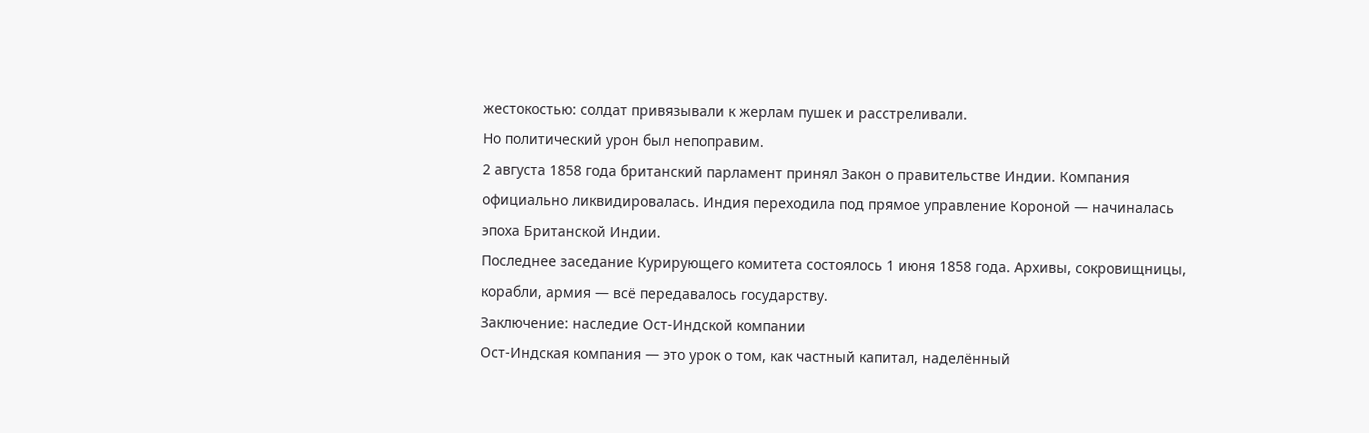жестокостью: солдат привязывали к жерлам пушек и расстреливали.
Но политический урон был непоправим.
2 августа 1858 года британский парламент принял Закон о правительстве Индии. Компания официально ликвидировалась. Индия переходила под прямое управление Короной — начиналась эпоха Британской Индии.
Последнее заседание Курирующего комитета состоялось 1 июня 1858 года. Архивы, сокровищницы, корабли, армия — всё передавалось государству.
Заключение: наследие Ост-Индской компании
Ост-Индская компания — это урок о том, как частный капитал, наделённый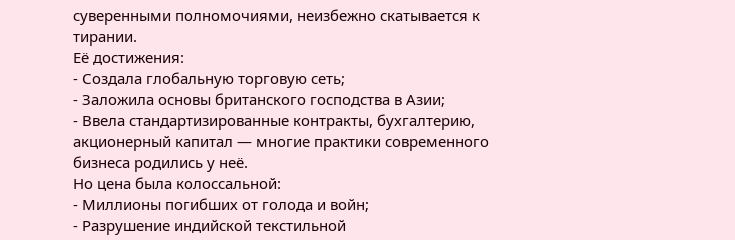суверенными полномочиями, неизбежно скатывается к тирании.
Её достижения:
- Создала глобальную торговую сеть;
- Заложила основы британского господства в Азии;
- Ввела стандартизированные контракты, бухгалтерию, акционерный капитал — многие практики современного бизнеса родились у неё.
Но цена была колоссальной:
- Миллионы погибших от голода и войн;
- Разрушение индийской текстильной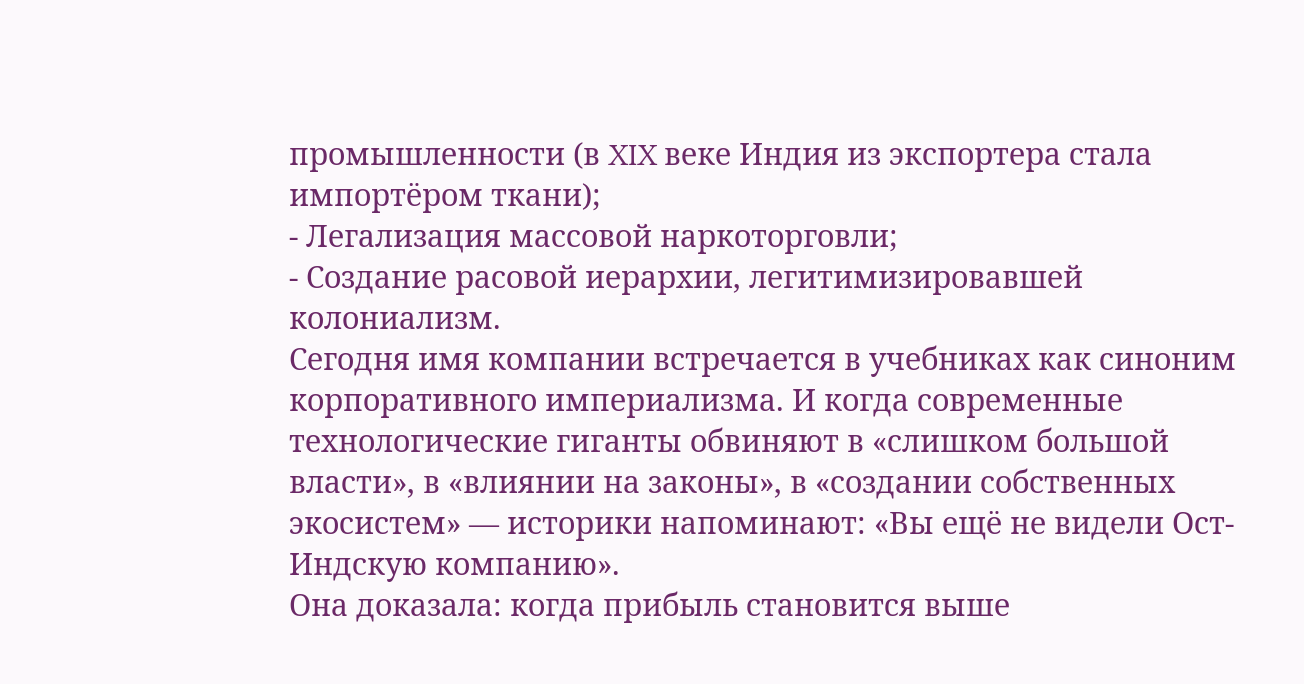промышленности (в XIX веке Индия из экспортера стала импортёром ткани);
- Легализация массовой наркоторговли;
- Создание расовой иерархии, легитимизировавшей колониализм.
Сегодня имя компании встречается в учебниках как синоним корпоративного империализма. И когда современные технологические гиганты обвиняют в «слишком большой власти», в «влиянии на законы», в «создании собственных экосистем» — историки напоминают: «Вы ещё не видели Ост-Индскую компанию».
Она доказала: когда прибыль становится выше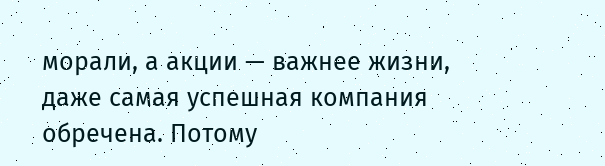морали, а акции — важнее жизни, даже самая успешная компания обречена. Потому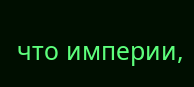что империи,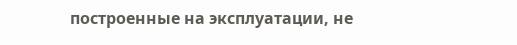построенные на эксплуатации, не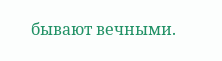бывают вечными.